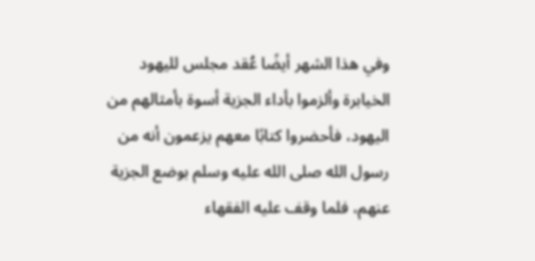وفي هذا الشهر أيضًا عُقد مجلس لليهود الخيابرة وألزموا بأداء الجزية أسوة بأمثالهم من اليهود، فأحضروا كتابًا معهم يزعمون أنه من رسول الله صلى الله عليه وسلم بوضع الجزية عنهم، فلما وقف عليه الفقهاء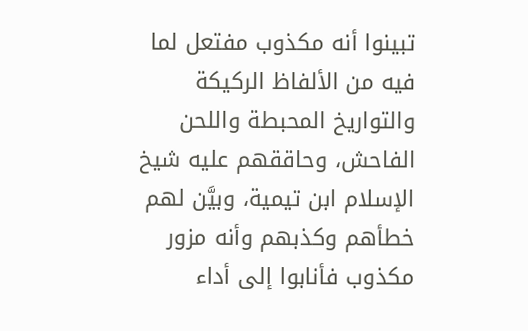تبينوا أنه مكذوب مفتعل لما فيه من الألفاظ الركيكة والتواريخ المحبطة واللحن الفاحش، وحاققهم عليه شيخ الإسلام ابن تيمية، وبيَّن لهم خطأهم وكذبهم وأنه مزور مكذوب فأنابوا إلى أداء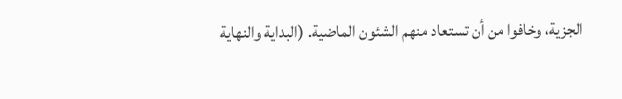الجزية، وخافوا من أن تستعاد منهم الشئون الماضية. (البداية والنهاية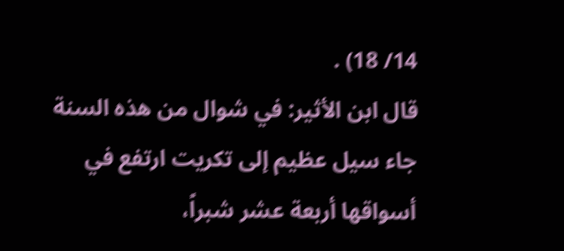14/ 18) .
قال ابن الأثير: في شوال من هذه السنة جاء سيل عظيم إلى تكريت ارتفع في أسواقها أربعة عشر شبراً،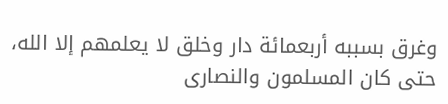وغرق بسببه أربعمائة دار وخلق لا يعلمهم إلا الله، حتى كان المسلمون والنصارى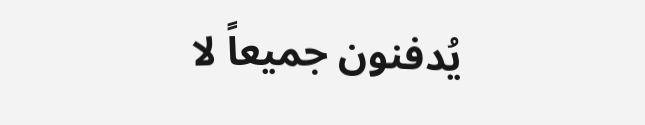يُدفنون جميعاً لا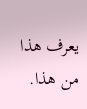يعرف هذا من هذا.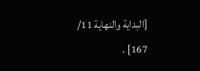[البداية والنهاية 11/ 167] .